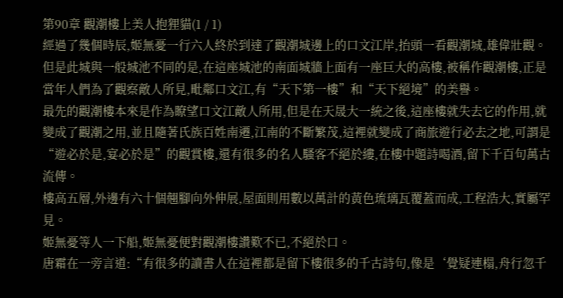第90章 觀潮樓上美人抱狸貓(1 / 1)
經過了幾個時辰,姬無憂一行六人終於到達了觀潮城邊上的口文江岸,抬頭一看觀潮城,雄偉壯觀。但是此城與一般城池不同的是,在這座城池的南面城牆上面有一座巨大的高樓,被稱作觀潮樓,正是當年人們為了觀察敵人所見,毗鄰口文江,有“天下第一樓”和“天下絕境”的美譽。
最先的觀潮樓本來是作為瞭望口文江敵人所用,但是在天晟大一統之後,這座樓就失去它的作用,就變成了觀潮之用,並且隨著氏族百姓南遷,江南的不斷繁茂,這裡就變成了商旅遊行必去之地,可謂是“遊必於是,宴必於是”的觀賞樓,還有很多的名人騷客不絕於縷,在樓中題詩喝酒,留下千百句萬古流傳。
樓高五層,外邊有六十個翹腳向外伸展,屋面則用數以萬計的黃色琉璃瓦覆蓋而成,工程浩大,實屬罕見。
姬無憂等人一下船,姬無憂便對觀潮樓讚歎不已,不絕於口。
唐霜在一旁言道:“有很多的讀書人在這裡都是留下樓很多的千古詩句,像是‘覺疑連榻,舟行忽千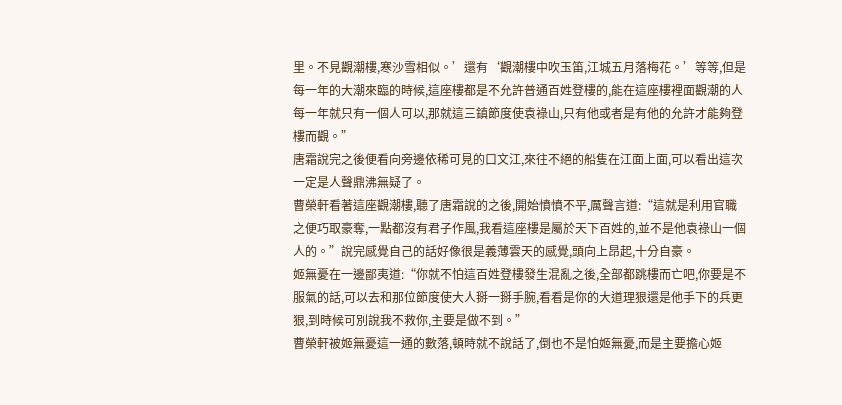里。不見觀潮樓,寒沙雪相似。’還有‘觀潮樓中吹玉笛,江城五月落梅花。’等等,但是每一年的大潮來臨的時候,這座樓都是不允許普通百姓登樓的,能在這座樓裡面觀潮的人每一年就只有一個人可以,那就這三鎮節度使袁祿山,只有他或者是有他的允許才能夠登樓而觀。”
唐霜說完之後便看向旁邊依稀可見的口文江,來往不絕的船隻在江面上面,可以看出這次一定是人聲鼎沸無疑了。
曹榮軒看著這座觀潮樓,聽了唐霜說的之後,開始憤憤不平,厲聲言道:“這就是利用官職之便巧取豪奪,一點都沒有君子作風,我看這座樓是屬於天下百姓的,並不是他袁祿山一個人的。”說完感覺自己的話好像很是義薄雲天的感覺,頭向上昂起,十分自豪。
姬無憂在一邊鄙夷道:“你就不怕這百姓登樓發生混亂之後,全部都跳樓而亡吧,你要是不服氣的話,可以去和那位節度使大人掰一掰手腕,看看是你的大道理狠還是他手下的兵更狠,到時候可別說我不救你,主要是做不到。”
曹榮軒被姬無憂這一通的數落,頓時就不說話了,倒也不是怕姬無憂,而是主要擔心姬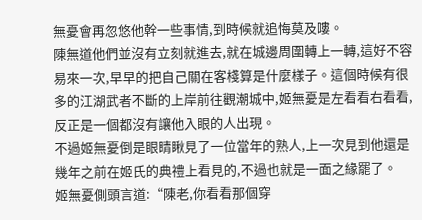無憂會再忽悠他幹一些事情,到時候就追悔莫及嘍。
陳無道他們並沒有立刻就進去,就在城邊周圍轉上一轉,這好不容易來一次,早早的把自己關在客棧算是什麼樣子。這個時候有很多的江湖武者不斷的上岸前往觀潮城中,姬無憂是左看看右看看,反正是一個都沒有讓他入眼的人出現。
不過姬無憂倒是眼睛瞅見了一位當年的熟人,上一次見到他還是幾年之前在姬氏的典禮上看見的,不過也就是一面之緣罷了。
姬無憂側頭言道:“陳老,你看看那個穿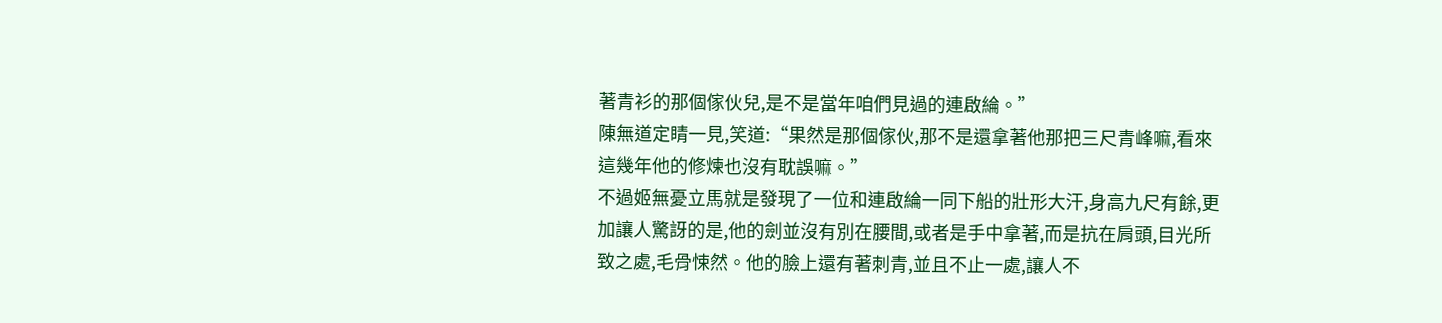著青衫的那個傢伙兒,是不是當年咱們見過的連啟綸。”
陳無道定睛一見,笑道:“果然是那個傢伙,那不是還拿著他那把三尺青峰嘛,看來這幾年他的修煉也沒有耽誤嘛。”
不過姬無憂立馬就是發現了一位和連啟綸一同下船的壯形大汗,身高九尺有餘,更加讓人驚訝的是,他的劍並沒有別在腰間,或者是手中拿著,而是抗在肩頭,目光所致之處,毛骨悚然。他的臉上還有著刺青,並且不止一處,讓人不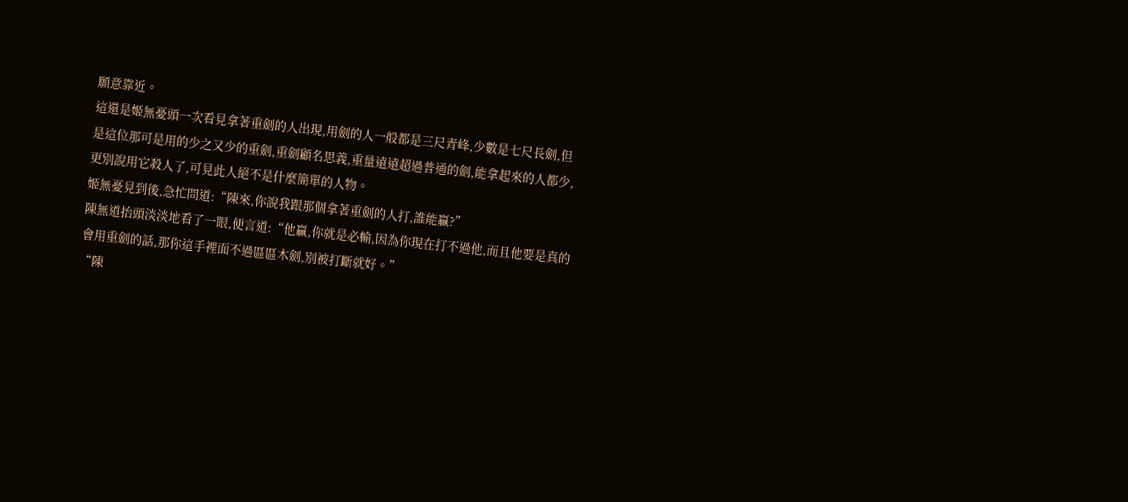願意靠近。
這還是姬無憂頭一次看見拿著重劍的人出現,用劍的人一般都是三尺青峰,少數是七尺長劍,但是這位那可是用的少之又少的重劍,重劍顧名思義,重量遠遠超過普通的劍,能拿起來的人都少,更別說用它殺人了,可見此人絕不是什麼簡單的人物。
姬無憂見到後,急忙問道:“陳來,你說我跟那個拿著重劍的人打,誰能贏?”
陳無道抬頭淡淡地看了一眼,便言道:“他贏,你就是必輸,因為你現在打不過他,而且他要是真的會用重劍的話,那你這手裡面不過區區木劍,別被打斷就好。”
“陳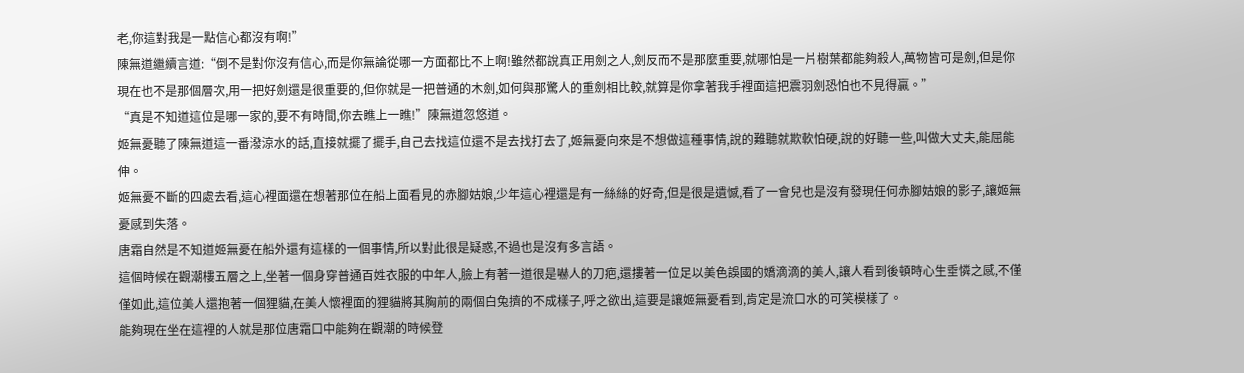老,你這對我是一點信心都沒有啊!”
陳無道繼續言道:“倒不是對你沒有信心,而是你無論從哪一方面都比不上啊!雖然都說真正用劍之人,劍反而不是那麼重要,就哪怕是一片樹葉都能夠殺人,萬物皆可是劍,但是你現在也不是那個層次,用一把好劍還是很重要的,但你就是一把普通的木劍,如何與那驚人的重劍相比較,就算是你拿著我手裡面這把震羽劍恐怕也不見得贏。”
“真是不知道這位是哪一家的,要不有時間,你去瞧上一瞧!”陳無道忽悠道。
姬無憂聽了陳無道這一番潑涼水的話,直接就擺了擺手,自己去找這位還不是去找打去了,姬無憂向來是不想做這種事情,說的難聽就欺軟怕硬,說的好聽一些,叫做大丈夫,能屈能伸。
姬無憂不斷的四處去看,這心裡面還在想著那位在船上面看見的赤腳姑娘,少年這心裡還是有一絲絲的好奇,但是很是遺憾,看了一會兒也是沒有發現任何赤腳姑娘的影子,讓姬無憂感到失落。
唐霜自然是不知道姬無憂在船外還有這樣的一個事情,所以對此很是疑惑,不過也是沒有多言語。
這個時候在觀潮樓五層之上,坐著一個身穿普通百姓衣服的中年人,臉上有著一道很是嚇人的刀疤,還摟著一位足以美色誤國的嬌滴滴的美人,讓人看到後頓時心生垂憐之感,不僅僅如此,這位美人還抱著一個狸貓,在美人懷裡面的狸貓將其胸前的兩個白兔擠的不成樣子,呼之欲出,這要是讓姬無憂看到,肯定是流口水的可笑模樣了。
能夠現在坐在這裡的人就是那位唐霜口中能夠在觀潮的時候登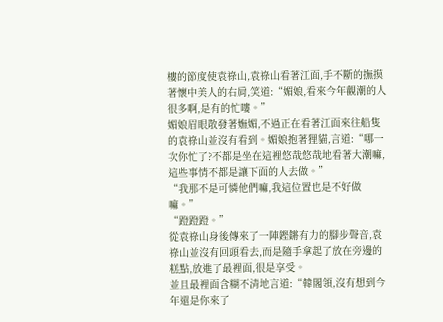樓的節度使袁祿山,袁祿山看著江面,手不斷的撫摸著懷中美人的右肩,笑道:“媚娘,看來今年觀潮的人很多啊,是有的忙嘍。”
媚娘眉眼散發著嫵媚,不過正在看著江面來往船隻的袁祿山並沒有看到。媚娘抱著狸貓,言道:“哪一次你忙了?不都是坐在這裡悠哉悠哉地看著大潮嘛,這些事情不都是讓下面的人去做。”
“我那不是可憐他們嘛,我這位置也是不好做嘛。”
“蹬蹬蹬。”
從袁祿山身後傳來了一陣鏗鏘有力的腳步聲音,袁祿山並沒有回頭看去,而是隨手拿起了放在旁邊的糕點,放進了最裡面,很是享受。
並且最裡面含糊不清地言道:“韓閣領,沒有想到今年還是你來了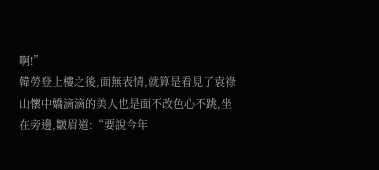啊!”
韓勞登上樓之後,面無表情,就算是看見了袁祿山懷中嬌滴滴的美人也是面不改色心不跳,坐在旁邊,皺眉道:“要說今年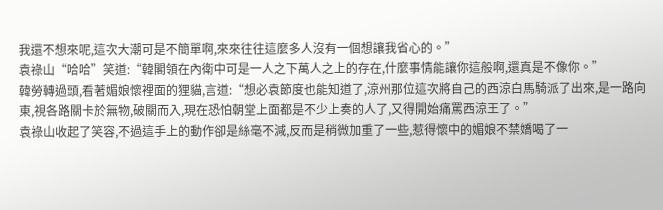我還不想來呢,這次大潮可是不簡單啊,來來往往這麼多人沒有一個想讓我省心的。”
袁祿山“哈哈”笑道:“韓閣領在內衛中可是一人之下萬人之上的存在,什麼事情能讓你這般啊,還真是不像你。”
韓勞轉過頭,看著媚娘懷裡面的狸貓,言道:“想必袁節度也能知道了,涼州那位這次將自己的西涼白馬騎派了出來,是一路向東,視各路關卡於無物,破關而入,現在恐怕朝堂上面都是不少上奏的人了,又得開始痛罵西涼王了。”
袁祿山收起了笑容,不過這手上的動作卻是絲毫不減,反而是稍微加重了一些,惹得懷中的媚娘不禁嬌喝了一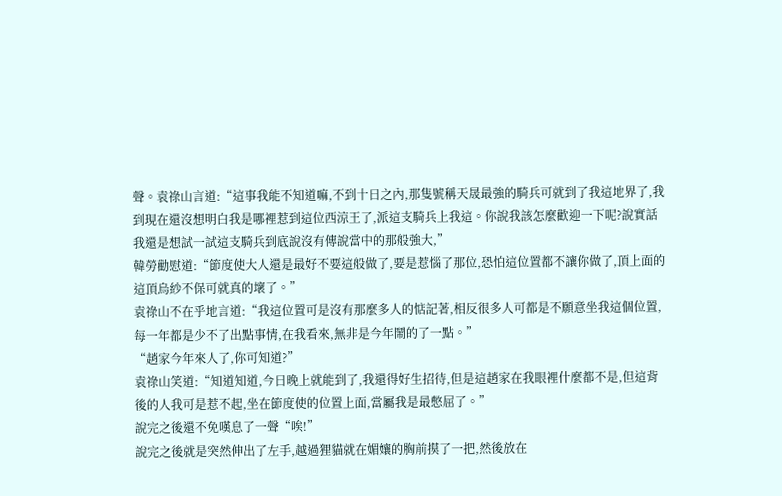聲。袁祿山言道:“這事我能不知道嘛,不到十日之內,那隻號稱天晟最強的騎兵可就到了我這地界了,我到現在還沒想明白我是哪裡惹到這位西涼王了,派這支騎兵上我這。你說我該怎麼歡迎一下呢?說實話我還是想試一試這支騎兵到底說沒有傳說當中的那般強大,”
韓勞勸慰道:“節度使大人還是最好不要這般做了,要是惹惱了那位,恐怕這位置都不讓你做了,頂上面的這頂烏紗不保可就真的壞了。”
袁祿山不在乎地言道:“我這位置可是沒有那麼多人的惦記著,相反很多人可都是不願意坐我這個位置,每一年都是少不了出點事情,在我看來,無非是今年鬧的了一點。”
“趙家今年來人了,你可知道?”
袁祿山笑道:“知道知道,今日晚上就能到了,我還得好生招待,但是這趙家在我眼裡什麼都不是,但這背後的人我可是惹不起,坐在節度使的位置上面,當屬我是最憋屈了。”
說完之後還不免嘆息了一聲“唉!”
說完之後就是突然伸出了左手,越過狸貓就在媚孃的胸前摸了一把,然後放在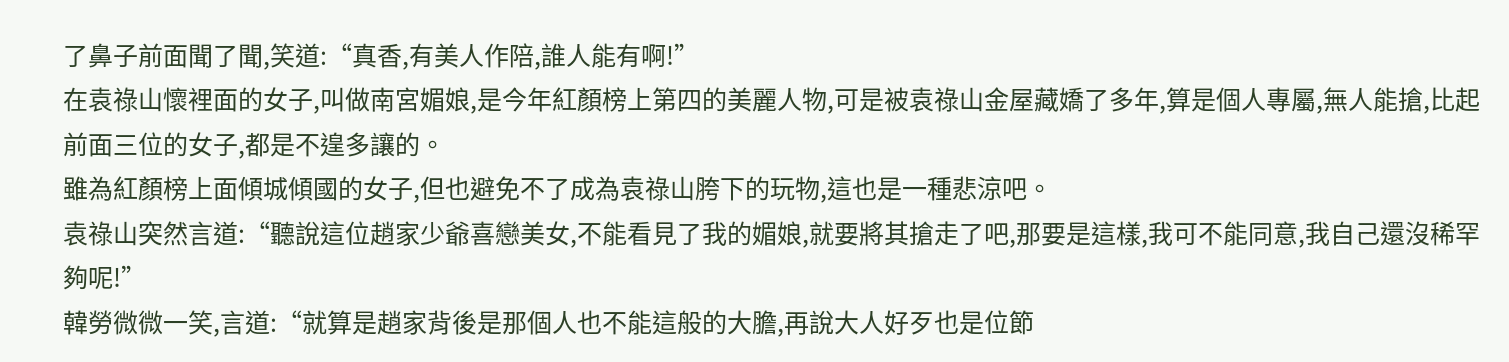了鼻子前面聞了聞,笑道:“真香,有美人作陪,誰人能有啊!”
在袁祿山懷裡面的女子,叫做南宮媚娘,是今年紅顏榜上第四的美麗人物,可是被袁祿山金屋藏嬌了多年,算是個人專屬,無人能搶,比起前面三位的女子,都是不遑多讓的。
雖為紅顏榜上面傾城傾國的女子,但也避免不了成為袁祿山胯下的玩物,這也是一種悲涼吧。
袁祿山突然言道:“聽說這位趙家少爺喜戀美女,不能看見了我的媚娘,就要將其搶走了吧,那要是這樣,我可不能同意,我自己還沒稀罕夠呢!”
韓勞微微一笑,言道:“就算是趙家背後是那個人也不能這般的大膽,再說大人好歹也是位節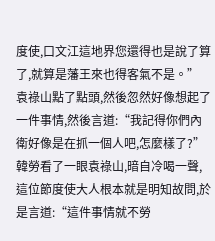度使,口文江這地界您還得也是說了算了,就算是藩王來也得客氣不是。”
袁祿山點了點頭,然後忽然好像想起了一件事情,然後言道:“我記得你們內衛好像是在抓一個人吧,怎麼樣了?”
韓勞看了一眼袁祿山,暗自冷喝一聲,這位節度使大人根本就是明知故問,於是言道:“這件事情就不勞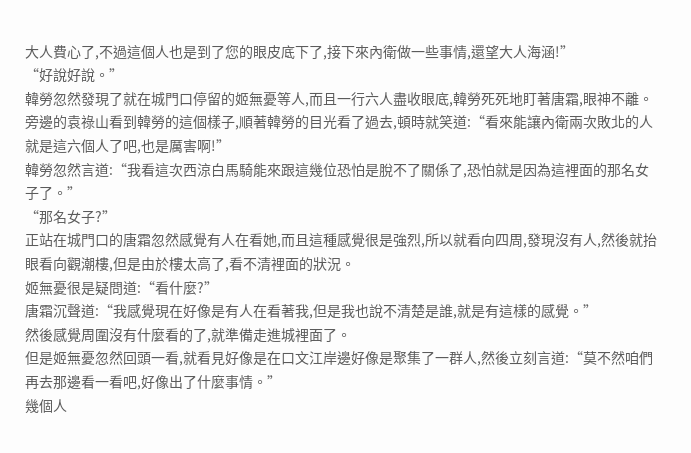大人費心了,不過這個人也是到了您的眼皮底下了,接下來內衛做一些事情,還望大人海涵!”
“好說好說。”
韓勞忽然發現了就在城門口停留的姬無憂等人,而且一行六人盡收眼底,韓勞死死地盯著唐霜,眼神不離。旁邊的袁祿山看到韓勞的這個樣子,順著韓勞的目光看了過去,頓時就笑道:“看來能讓內衛兩次敗北的人就是這六個人了吧,也是厲害啊!”
韓勞忽然言道:“我看這次西涼白馬騎能來跟這幾位恐怕是脫不了關係了,恐怕就是因為這裡面的那名女子了。”
“那名女子?”
正站在城門口的唐霜忽然感覺有人在看她,而且這種感覺很是強烈,所以就看向四周,發現沒有人,然後就抬眼看向觀潮樓,但是由於樓太高了,看不清裡面的狀況。
姬無憂很是疑問道:“看什麼?”
唐霜沉聲道:“我感覺現在好像是有人在看著我,但是我也說不清楚是誰,就是有這樣的感覺。”
然後感覺周圍沒有什麼看的了,就準備走進城裡面了。
但是姬無憂忽然回頭一看,就看見好像是在口文江岸邊好像是聚集了一群人,然後立刻言道:“莫不然咱們再去那邊看一看吧,好像出了什麼事情。”
幾個人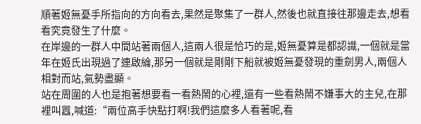順著姬無憂手所指向的方向看去,果然是聚集了一群人,然後也就直接往那邊走去,想看看究竟發生了什麼。
在岸邊的一群人中間站著兩個人,這兩人很是恰巧的是,姬無憂算是都認識,一個就是當年在姬氏出現過了連啟綸,那另一個就是剛剛下船就被姬無憂發現的重劍男人,兩個人相對而站,氣勢盡顯。
站在周圍的人也是抱著想要看一看熱鬧的心裡,還有一些看熱鬧不嫌事大的主兒,在那裡叫囂,喊道:“兩位高手快點打啊!我們這麼多人看著呢,看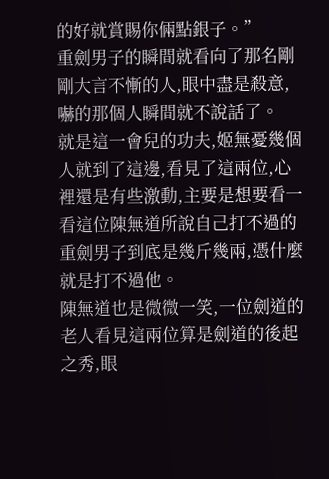的好就賞賜你倆點銀子。”
重劍男子的瞬間就看向了那名剛剛大言不慚的人,眼中盡是殺意,嚇的那個人瞬間就不說話了。
就是這一會兒的功夫,姬無憂幾個人就到了這邊,看見了這兩位,心裡還是有些激動,主要是想要看一看這位陳無道所說自己打不過的重劍男子到底是幾斤幾兩,憑什麼就是打不過他。
陳無道也是微微一笑,一位劍道的老人看見這兩位算是劍道的後起之秀,眼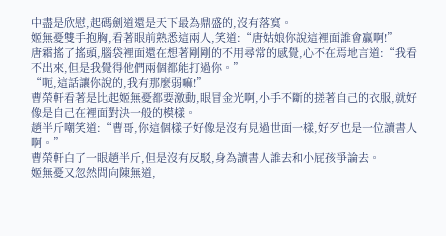中盡是欣慰,起碼劍道還是天下最為鼎盛的,沒有落寞。
姬無憂雙手抱胸,看著眼前熟悉這兩人,笑道:“唐姑娘你說這裡面誰會贏啊!”
唐霜搖了搖頭,腦袋裡面還在想著剛剛的不用尋常的感覺,心不在焉地言道:“我看不出來,但是我覺得他們兩個都能打過你。”
“呃,這話讓你說的,我有那麼弱嘛!”
曹榮軒看著是比起姬無憂都要激動,眼冒金光啊,小手不斷的搓著自己的衣服,就好像是自己在裡面對決一般的模樣。
趙半斤嘲笑道:“曹哥,你這個樣子好像是沒有見過世面一樣,好歹也是一位讀書人啊。”
曹榮軒白了一眼趙半斤,但是沒有反駁,身為讀書人誰去和小屁孩爭論去。
姬無憂又忽然問向陳無道,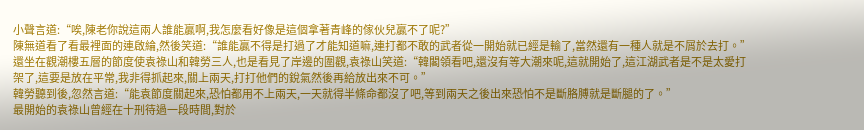小聲言道:“唉,陳老你說這兩人誰能贏啊,我怎麼看好像是這個拿著青峰的傢伙兒贏不了呢?”
陳無道看了看最裡面的連啟綸,然後笑道:“誰能贏不得是打過了才能知道嘛,連打都不敢的武者從一開始就已經是輸了,當然還有一種人就是不屑於去打。”
還坐在觀潮樓五層的節度使袁祿山和韓勞三人,也是看見了岸邊的圍觀,袁祿山笑道:“韓閣領看吧,還沒有等大潮來呢,這就開始了,這江湖武者是不是太愛打架了,這要是放在平常,我非得抓起來,關上兩天,打打他們的銳氣然後再給放出來不可。”
韓勞聽到後,忽然言道:“能袁節度關起來,恐怕都用不上兩天,一天就得半條命都沒了吧,等到兩天之後出來恐怕不是斷胳膊就是斷腿的了。”
最開始的袁祿山曾經在十刑待過一段時間,對於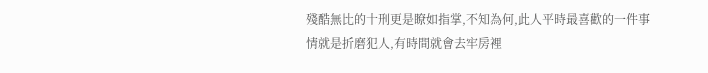殘酷無比的十刑更是瞭如指掌,不知為何,此人平時最喜歡的一件事情就是折磨犯人,有時間就會去牢房裡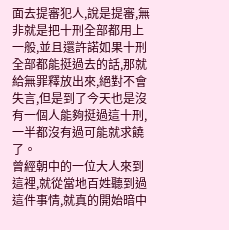面去提審犯人,說是提審,無非就是把十刑全部都用上一般,並且還許諾如果十刑全部都能挺過去的話,那就給無罪釋放出來,絕對不會失言,但是到了今天也是沒有一個人能夠挺過這十刑,一半都沒有過可能就求饒了。
曾經朝中的一位大人來到這裡,就從當地百姓聽到過這件事情,就真的開始暗中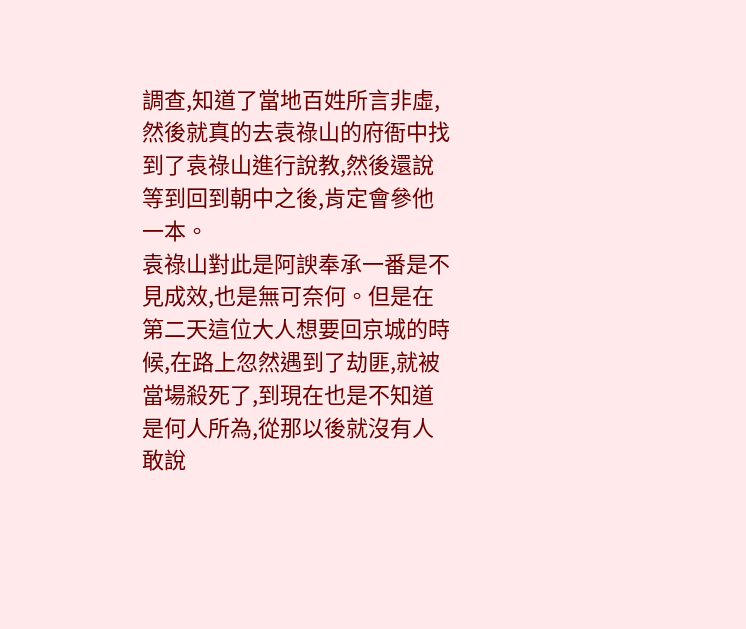調查,知道了當地百姓所言非虛,然後就真的去袁祿山的府衙中找到了袁祿山進行說教,然後還說等到回到朝中之後,肯定會參他一本。
袁祿山對此是阿諛奉承一番是不見成效,也是無可奈何。但是在第二天這位大人想要回京城的時候,在路上忽然遇到了劫匪,就被當場殺死了,到現在也是不知道是何人所為,從那以後就沒有人敢說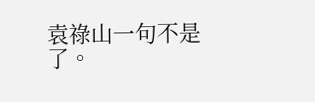袁祿山一句不是了。